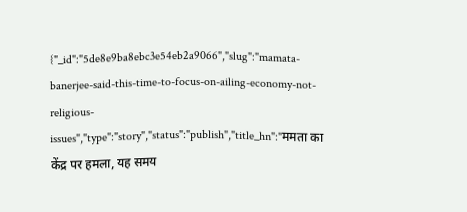{"_id":"5de8e9ba8ebc3e54eb2a9066","slug":"mamata-banerjee-said-this-time-to-focus-on-ailing-economy-not-religious-issues","type":"story","status":"publish","title_hn":"ममता का केंद्र पर हमला, यह समय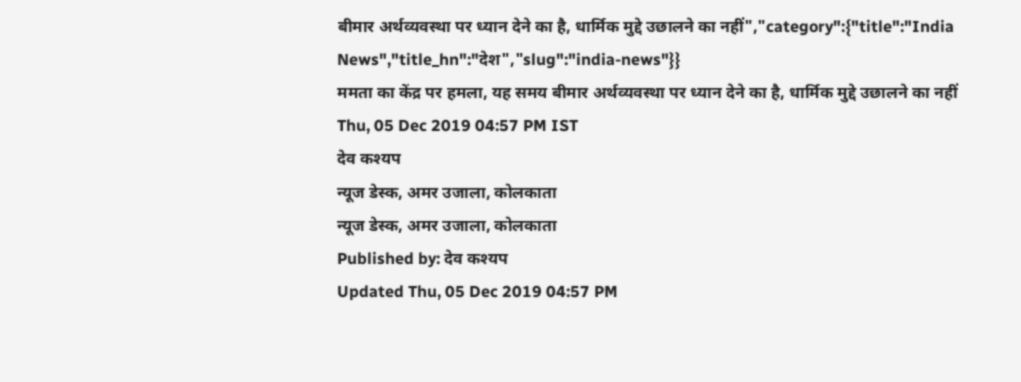बीमार अर्थव्यवस्था पर ध्यान देने का है, धार्मिक मुद्दे उछालने का नहीं","category":{"title":"India News","title_hn":"देश","slug":"india-news"}}
ममता का केंद्र पर हमला, यह समय बीमार अर्थव्यवस्था पर ध्यान देने का है, धार्मिक मुद्दे उछालने का नहीं
Thu, 05 Dec 2019 04:57 PM IST
देव कश्यप
न्यूज डेस्क, अमर उजाला, कोलकाता
न्यूज डेस्क, अमर उजाला, कोलकाता
Published by: देव कश्यप
Updated Thu, 05 Dec 2019 04:57 PM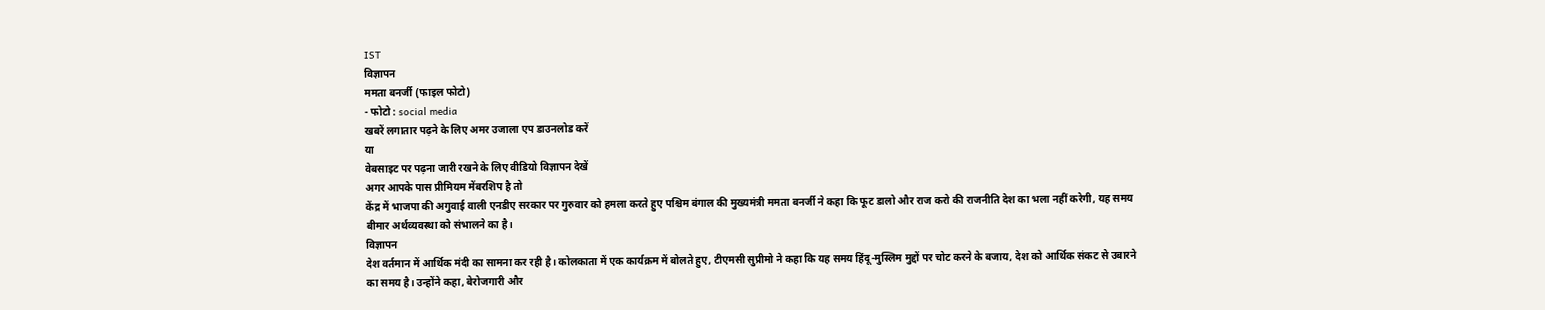IST
विज्ञापन
ममता बनर्जी (फाइल फोटो)
- फोटो : social media
खबरें लगातार पढ़ने के लिए अमर उजाला एप डाउनलोड करें
या
वेबसाइट पर पढ़ना जारी रखने के लिए वीडियो विज्ञापन देखें
अगर आपके पास प्रीमियम मेंबरशिप है तो
केंद्र में भाजपा की अगुवाई वाली एनडीए सरकार पर गुरुवार को हमला करते हुए पश्चिम बंगाल की मुख्यमंत्री ममता बनर्जी ने कहा कि फूट डालो और राज करो की राजनीति देश का भला नहीं करेगी, यह समय बीमार अर्थव्यवस्था को संभालने का है।
विज्ञापन
देश वर्तमान में आर्थिक मंदी का सामना कर रही है। कोलकाता में एक कार्यक्रम में बोलते हुए, टीएमसी सुप्रीमो ने कहा कि यह समय हिंदू-मुस्लिम मुद्दों पर चोट करने के बजाय, देश को आर्थिक संकट से उबारने का समय है। उन्होंने कहा, बेरोजगारी और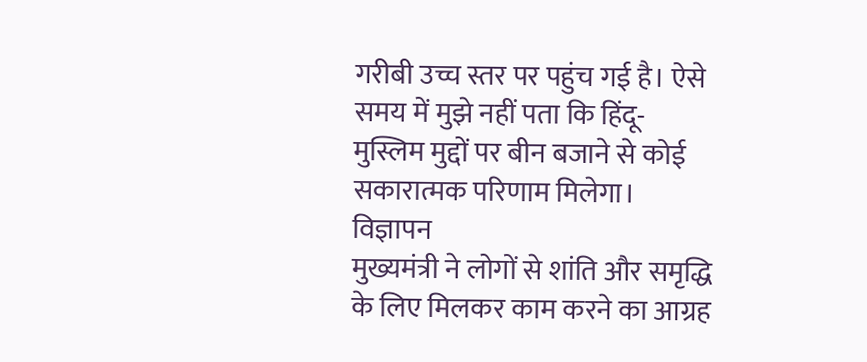गरीबी उच्च स्तर पर पहुंच गई है। ऐसे समय में मुझे नहीं पता कि हिंदू-मुस्लिम मुद्दों पर बीन बजाने से कोई सकारात्मक परिणाम मिलेगा।
विज्ञापन
मुख्यमंत्री ने लोगों से शांति और समृद्धि के लिए मिलकर काम करने का आग्रह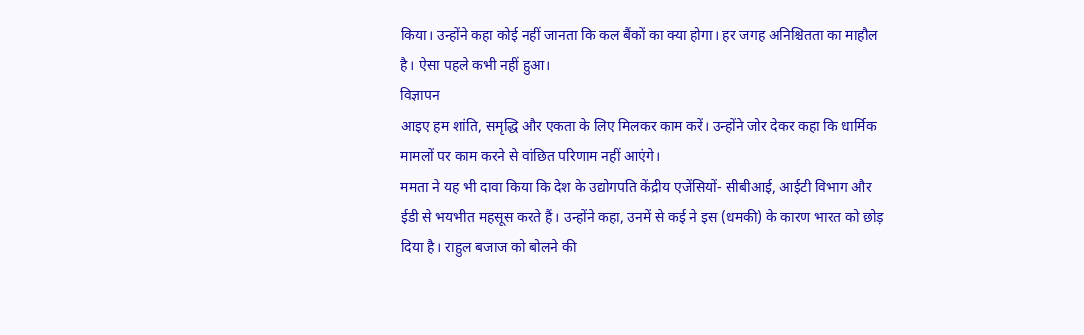किया। उन्होंने कहा कोई नहीं जानता कि कल बैंकों का क्या होगा। हर जगह अनिश्चितता का माहौल है। ऐसा पहले कभी नहीं हुआ।
विज्ञापन
आइए हम शांति, समृद्धि और एकता के लिए मिलकर काम करें। उन्होंने जोर देकर कहा कि धार्मिक मामलों पर काम करने से वांछित परिणाम नहीं आएंगे।
ममता ने यह भी दावा किया कि देश के उद्योगपति केंद्रीय एजेंसियों- सीबीआई, आईटी विभाग और ईडी से भयभीत महसूस करते हैं। उन्होंने कहा, उनमें से कई ने इस (धमकी) के कारण भारत को छोड़ दिया है। राहुल बजाज को बोलने की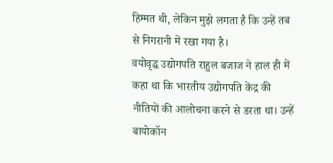हिम्मत थी, लेकिन मुझे लगता है कि उन्हें तब से निगरानी में रखा गया है।
वयोवृद्ध उद्योगपति राहुल बजाज ने हाल ही में कहा था कि भारतीय उद्योगपति केंद्र की नीतियों की आलोचना करने से डरता था। उन्हें बायोकॉन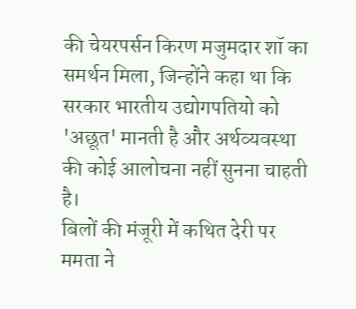की चेयरपर्सन किरण मजुमदार शॉ का समर्थन मिला, जिन्होंने कहा था कि सरकार भारतीय उद्योगपतियो को 'अछूत' मानती है और अर्थव्यवस्था की कोई आलोचना नहीं सुनना चाहती है।
बिलों की मंजूरी में कथित देरी पर ममता ने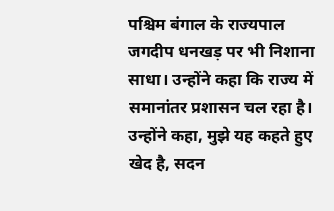पश्चिम बंगाल के राज्यपाल जगदीप धनखड़ पर भी निशाना साधा। उन्होंने कहा कि राज्य में समानांतर प्रशासन चल रहा है। उन्होंने कहा, मुझे यह कहते हुए खेद है, सदन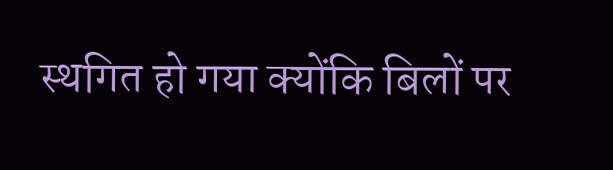स्थगित हो गया क्योंकि बिलों पर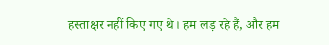हस्ताक्षर नहीं किए गए थे। हम लड़ रहे हैं, और हम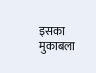इसका मुकाबला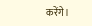करेंगे।